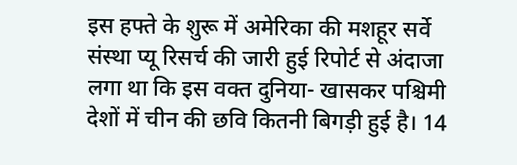इस हफ्ते के शुरू में अमेरिका की मशहूर सर्वे संस्था प्यू रिसर्च की जारी हुई रिपोर्ट से अंदाजा लगा था कि इस वक्त दुनिया- खासकर पश्चिमी देशों में चीन की छवि कितनी बिगड़ी हुई है। 14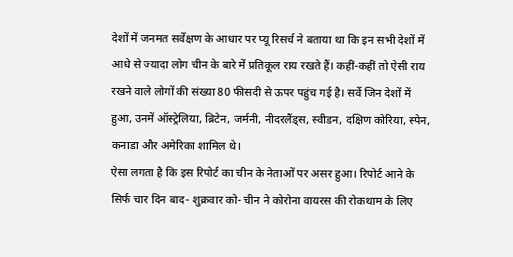देशों में जनमत सर्वेक्षण के आधार पर प्यू रिसर्च ने बताया था कि इन सभी देशों में आधे से ज्यादा लोग चीन के बारे में प्रतिकूल राय रखते हैं। कहीं-कहीं तो ऐसी राय रखने वाले लोगों की संख्या 80 फीसदी से ऊपर पहुंच गई है। सर्वे जिन देशों में हुआ, उनमें ऑस्ट्रेलिया, ब्रिटेन, जर्मनी, नीदरलैंड्स, स्वीडन, दक्षिण कोरिया, स्पेन, कनाडा और अमेरिका शामिल थे।
ऐसा लगता है कि इस रिपोर्ट का चीन के नेताओं पर असर हुआ। रिपोर्ट आने के सिर्फ चार दिन बाद- शुक्रवार को- चीन ने कोरोना वायरस की रोकथाम के लिए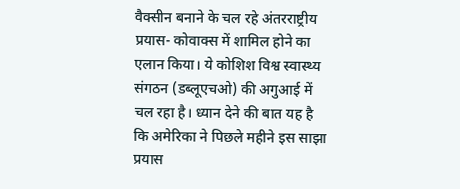वैक्सीन बनाने के चल रहे अंतरराष्ट्रीय प्रयास- कोवाक्स में शामिल होने का एलान किया। ये कोशिश विश्व स्वास्थ्य संगठन (डब्लूएचओ) की अगुआई में चल रहा है। ध्यान देने की बात यह है कि अमेरिका ने पिछले महीने इस साझा प्रयास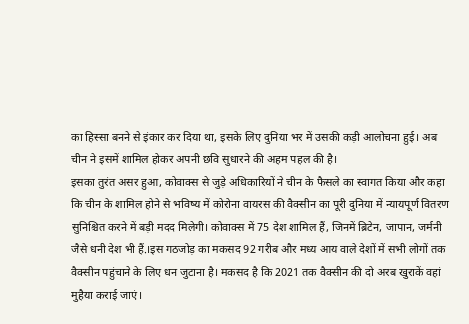का हिस्सा बनने से इंकार कर दिया था, इसके लिए दुनिया भर में उसकी कड़ी आलोचना हुई। अब चीन ने इसमें शामिल होकर अपनी छवि सुधारने की अहम पहल की है।
इसका तुरंत असर हुआ, कोवाक्स से जुड़े अधिकारियों ने चीन के फैसले का स्वागत किया और कहा कि चीन के शामिल होने से भविष्य में कोरोना वायरस की वैक्सीन का पूरी दुनिया में न्यायपूर्ण वितरण सुनिश्चित करने में बड़ी मदद मिलेगी। कोवाक्स में 75 देश शामिल हैं, जिनमें ब्रिटेन, जापान, जर्मनी जैसे धनी देश भी हैं.।इस गठजोड़ का मकसद 92 गरीब और मध्य आय वाले देशों में सभी लोगों तक वैक्सीन पहुंचाने के लिए धन जुटाना है। मकसद है कि 2021 तक वैक्सीन की दो अरब खुराकें वहां मुहैया कराई जाएं।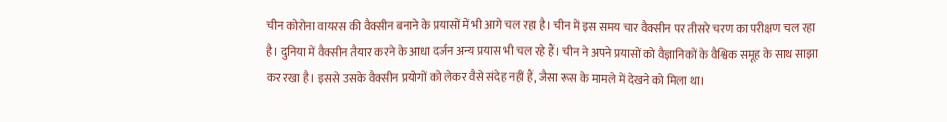चीन कोरोना वायरस की वैक्सीन बनाने के प्रयासों में भी आगे चल रहा है। चीन में इस समय चार वैक्सीन पर तीसरे चरण का परीक्षण चल रहा है। दुनिया में वैक्सीन तैयार करने के आधा दर्जन अन्य प्रयास भी चल रहे हैं। चीन ने अपने प्रयासों को वैज्ञानिकों के वैश्विक समूह के साथ साझा कर रखा है। इससे उसके वैक्सीन प्रयोगों को लेकर वैसे संदेह नहीं हैं, जैसा रूस के मामले में देखने को मिला था।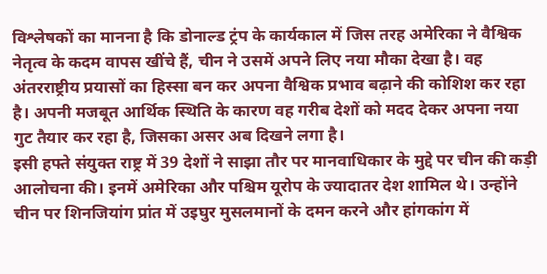विश्लेषकों का मानना है कि डोनाल्ड ट्रंप के कार्यकाल में जिस तरह अमेरिका ने वैश्विक नेतृत्व के कदम वापस खींचे हैं, चीन ने उसमें अपने लिए नया मौका देखा है। वह अंतरराष्ट्रीय प्रयासों का हिस्सा बन कर अपना वैश्विक प्रभाव बढ़ाने की कोशिश कर रहा है। अपनी मजबूत आर्थिक स्थिति के कारण वह गरीब देशों को मदद देकर अपना नया गुट तैयार कर रहा है, जिसका असर अब दिखने लगा है।
इसी हफ्ते संयुक्त राष्ट्र में 39 देशों ने साझा तौर पर मानवाधिकार के मुद्दे पर चीन की कड़ी आलोचना की। इनमें अमेरिका और पश्चिम यूरोप के ज्यादातर देश शामिल थे। उन्होंने चीन पर शिनजियांग प्रांत में उइघुर मुसलमानों के दमन करने और हांगकांग में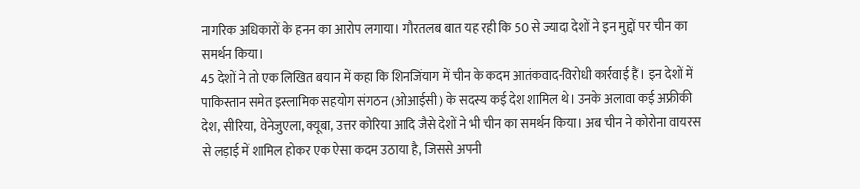नागरिक अधिकारों के हनन का आरोप लगाया। गौरतलब बात यह रही कि 50 से ज्यादा देशों ने इन मुद्दों पर चीन का समर्थन किया।
45 देशों ने तो एक लिखित बयान में कहा कि शिनजिंयाग में चीन के कदम आतंकवाद-विरोधी कार्रवाई हैं। इन देशों में पाकिस्तान समेत इस्लामिक सहयोग संगठन (ओआईसी) के सदस्य कई देश शामिल थे। उनके अलावा कई अफ्रीकी देश, सीरिया, वेनेजुएला, क्यूबा, उत्तर कोरिया आदि जैसे देशों ने भी चीन का समर्थन किया। अब चीन ने कोरोना वायरस से लड़ाई में शामिल होकर एक ऐसा कदम उठाया है, जिससे अपनी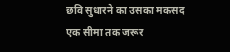छवि सुधारने का उसका मकसद एक सीमा तक जरूर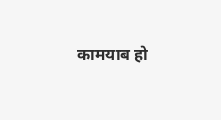कामयाब हो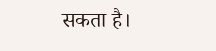सकता है।